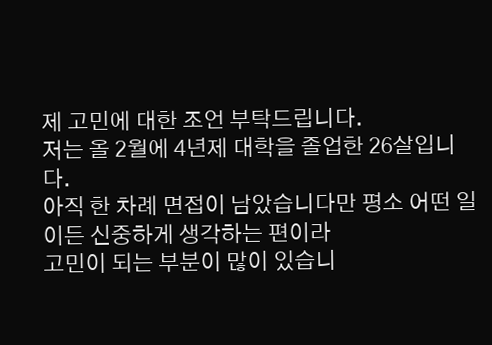제 고민에 대한 조언 부탁드립니다.
저는 올 2월에 4년제 대학을 졸업한 26살입니다.
아직 한 차례 면접이 남았습니다만 평소 어떤 일이든 신중하게 생각하는 편이라
고민이 되는 부분이 많이 있습니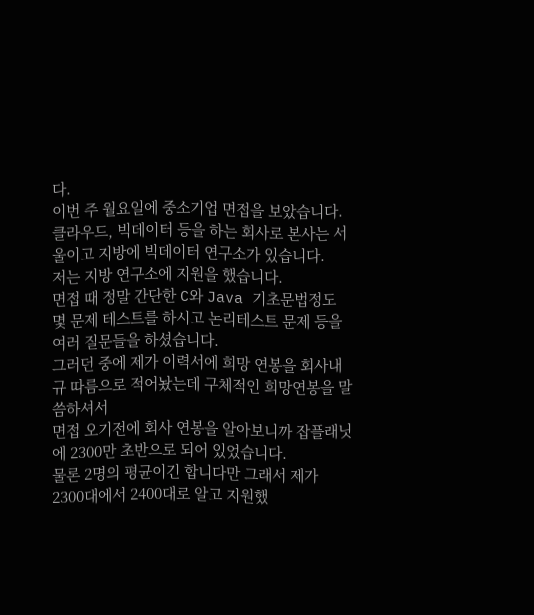다.
이번 주 월요일에 중소기업 면접을 보았습니다.
클라우드, 빅데이터 등을 하는 회사로 본사는 서울이고 지방에 빅데이터 연구소가 있습니다.
저는 지방 연구소에 지원을 했습니다.
면접 때 정말 간단한 C와 Java 기초문법정도 몇 문제 테스트를 하시고 논리테스트 문제 등을 여러 질문들을 하셨습니다.
그러던 중에 제가 이력서에 희망 연봉을 회사내규 따름으로 적어놨는데 구체적인 희망연봉을 말씀하셔서
면접 오기전에 회사 연봉을 알아보니까 잡플래닛에 2300만 초반으로 되어 있었습니다.
물론 2명의 평균이긴 합니다만 그래서 제가 2300대에서 2400대로 알고 지원했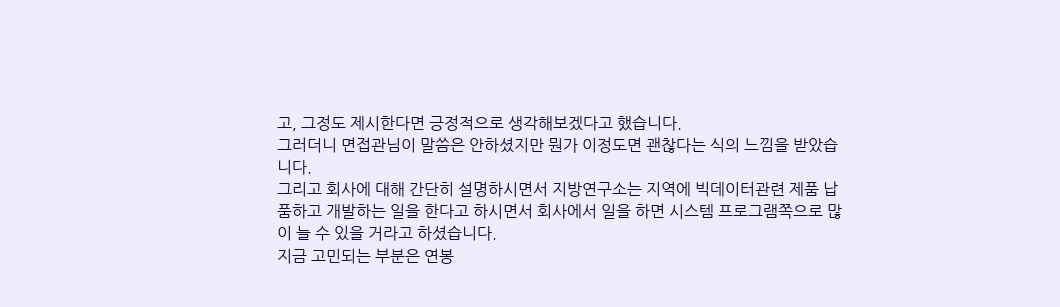고, 그정도 제시한다면 긍정적으로 생각해보겠다고 했습니다.
그러더니 면접관님이 말씀은 안하셨지만 뭔가 이정도면 괜찮다는 식의 느낌을 받았습니다.
그리고 회사에 대해 간단히 설명하시면서 지방연구소는 지역에 빅데이터관련 제품 납품하고 개발하는 일을 한다고 하시면서 회사에서 일을 하면 시스템 프로그램쪽으로 많이 늘 수 있을 거라고 하셨습니다.
지금 고민되는 부분은 연봉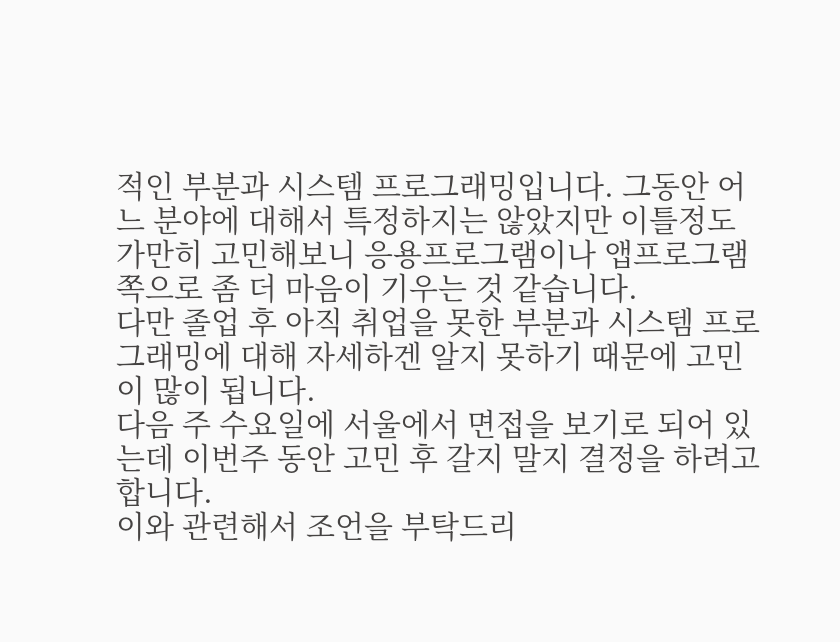적인 부분과 시스템 프로그래밍입니다. 그동안 어느 분야에 대해서 특정하지는 않았지만 이틀정도 가만히 고민해보니 응용프로그램이나 앱프로그램 쪽으로 좀 더 마음이 기우는 것 같습니다.
다만 졸업 후 아직 취업을 못한 부분과 시스템 프로그래밍에 대해 자세하겐 알지 못하기 때문에 고민이 많이 됩니다.
다음 주 수요일에 서울에서 면접을 보기로 되어 있는데 이번주 동안 고민 후 갈지 말지 결정을 하려고 합니다.
이와 관련해서 조언을 부탁드리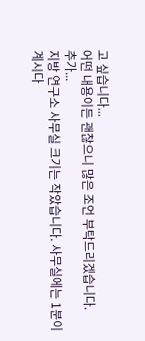고 싶습니다...
어떤 내용이든 괜찮으니 많은 조언 부탁드리겠습니다.
추가...
지방 연구소 사무실 크기는 작았습니다. 사무실에는 1분이 계시다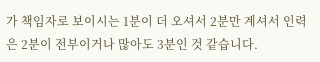가 책임자로 보이시는 1분이 더 오셔서 2분만 계셔서 인력은 2분이 전부이거나 많아도 3분인 것 같습니다.